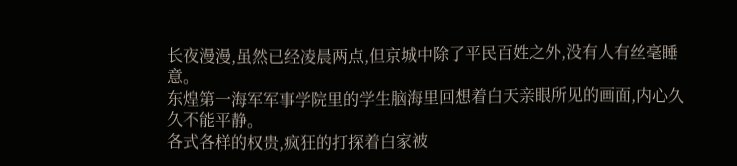长夜漫漫,虽然已经凌晨两点,但京城中除了平民百姓之外,没有人有丝毫睡意。
东煌第一海军军事学院里的学生脑海里回想着白天亲眼所见的画面,内心久久不能平静。
各式各样的权贵,疯狂的打探着白家被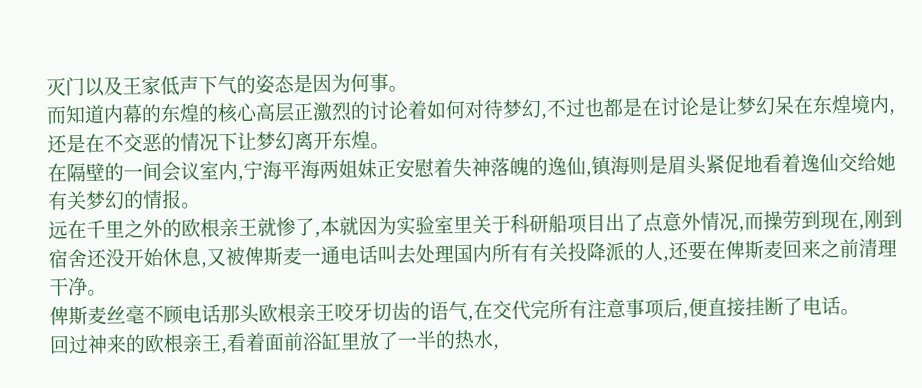灭门以及王家低声下气的姿态是因为何事。
而知道内幕的东煌的核心高层正激烈的讨论着如何对待梦幻,不过也都是在讨论是让梦幻呆在东煌境内,还是在不交恶的情况下让梦幻离开东煌。
在隔壁的一间会议室内,宁海平海两姐妹正安慰着失神落魄的逸仙,镇海则是眉头紧促地看着逸仙交给她有关梦幻的情报。
远在千里之外的欧根亲王就惨了,本就因为实验室里关于科研船项目出了点意外情况,而操劳到现在,刚到宿舍还没开始休息,又被俾斯麦一通电话叫去处理国内所有有关投降派的人,还要在俾斯麦回来之前清理干净。
俾斯麦丝毫不顾电话那头欧根亲王咬牙切齿的语气,在交代完所有注意事项后,便直接挂断了电话。
回过神来的欧根亲王,看着面前浴缸里放了一半的热水,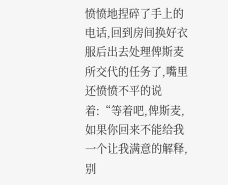愤愤地捏碎了手上的电话,回到房间换好衣服后出去处理俾斯麦所交代的任务了,嘴里还愤愤不平的说着:“等着吧,俾斯麦,如果你回来不能给我一个让我满意的解释,别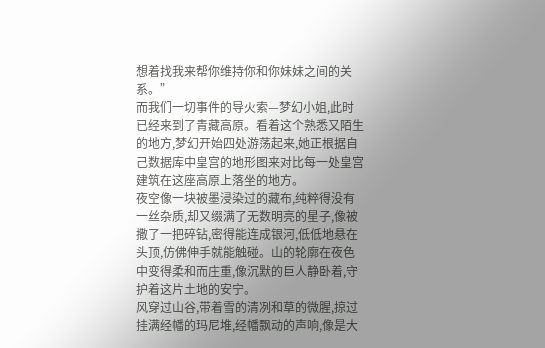想着找我来帮你维持你和你妹妹之间的关系。”
而我们一切事件的导火索—梦幻小姐,此时已经来到了青藏高原。看着这个熟悉又陌生的地方,梦幻开始四处游荡起来,她正根据自己数据库中皇宫的地形图来对比每一处皇宫建筑在这座高原上落坐的地方。
夜空像一块被墨浸染过的藏布,纯粹得没有一丝杂质,却又缀满了无数明亮的星子,像被撒了一把碎钻,密得能连成银河,低低地悬在头顶,仿佛伸手就能触碰。山的轮廓在夜色中变得柔和而庄重,像沉默的巨人静卧着,守护着这片土地的安宁。
风穿过山谷,带着雪的清冽和草的微腥,掠过挂满经幡的玛尼堆,经幡飘动的声响,像是大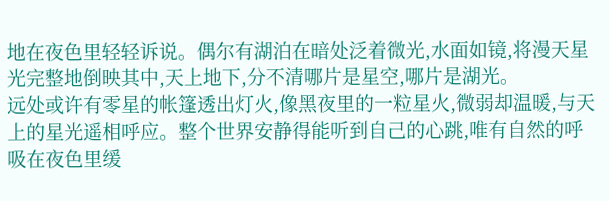地在夜色里轻轻诉说。偶尔有湖泊在暗处泛着微光,水面如镜,将漫天星光完整地倒映其中,天上地下,分不清哪片是星空,哪片是湖光。
远处或许有零星的帐篷透出灯火,像黑夜里的一粒星火,微弱却温暖,与天上的星光遥相呼应。整个世界安静得能听到自己的心跳,唯有自然的呼吸在夜色里缓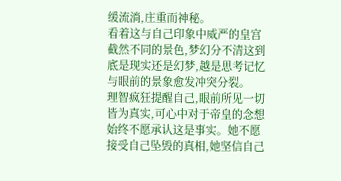缓流淌,庄重而神秘。
看着这与自己印象中威严的皇宫截然不同的景色,梦幻分不清这到底是现实还是幻梦,越是思考记忆与眼前的景象愈发冲突分裂。
理智疯狂提醒自己,眼前所见一切皆为真实,可心中对于帝皇的念想始终不愿承认这是事实。她不愿接受自己坠毁的真相,她坚信自己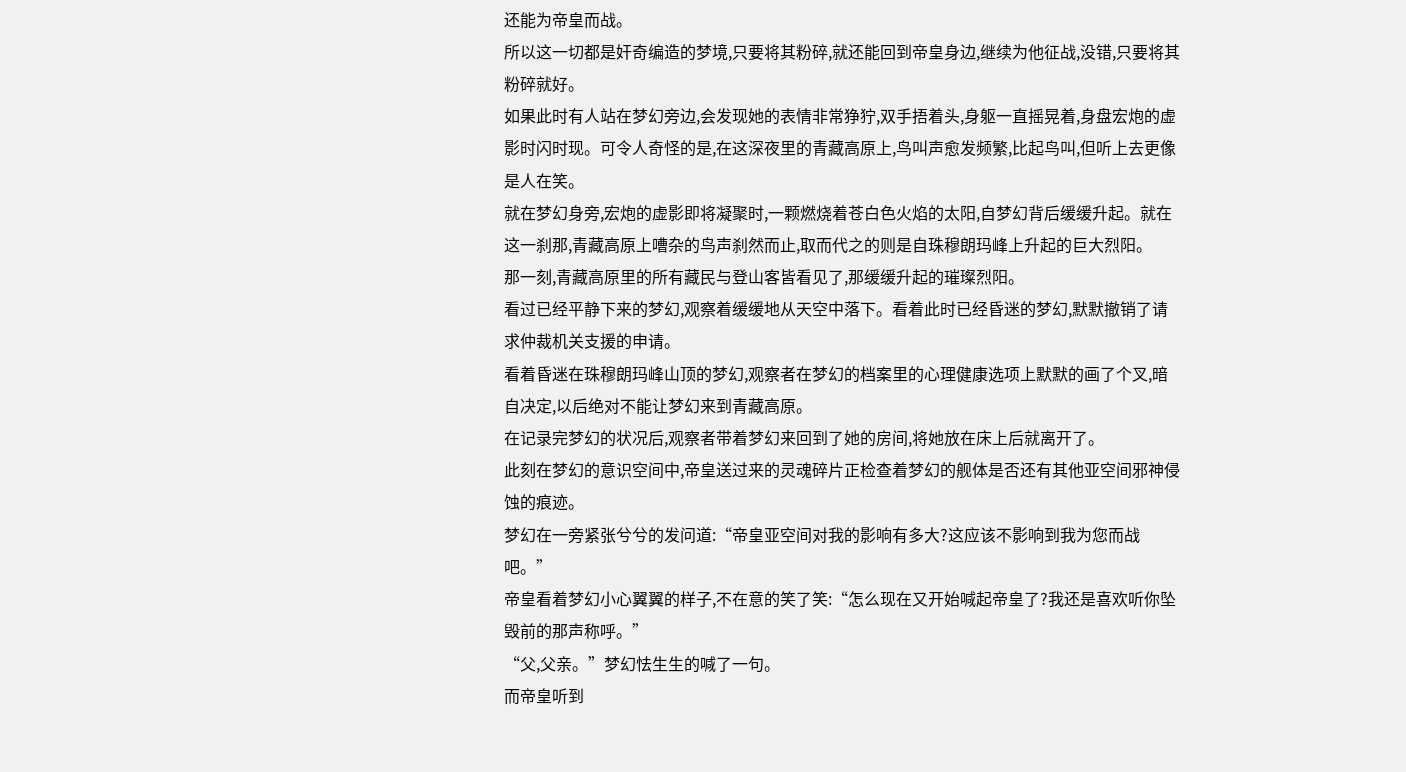还能为帝皇而战。
所以这一切都是奸奇编造的梦境,只要将其粉碎,就还能回到帝皇身边,继续为他征战,没错,只要将其粉碎就好。
如果此时有人站在梦幻旁边,会发现她的表情非常狰狞,双手捂着头,身躯一直摇晃着,身盘宏炮的虚影时闪时现。可令人奇怪的是,在这深夜里的青藏高原上,鸟叫声愈发频繁,比起鸟叫,但听上去更像是人在笑。
就在梦幻身旁,宏炮的虚影即将凝聚时,一颗燃烧着苍白色火焰的太阳,自梦幻背后缓缓升起。就在这一刹那,青藏高原上嘈杂的鸟声刹然而止,取而代之的则是自珠穆朗玛峰上升起的巨大烈阳。
那一刻,青藏高原里的所有藏民与登山客皆看见了,那缓缓升起的璀璨烈阳。
看过已经平静下来的梦幻,观察着缓缓地从天空中落下。看着此时已经昏迷的梦幻,默默撤销了请求仲裁机关支援的申请。
看着昏迷在珠穆朗玛峰山顶的梦幻,观察者在梦幻的档案里的心理健康选项上默默的画了个叉,暗自决定,以后绝对不能让梦幻来到青藏高原。
在记录完梦幻的状况后,观察者带着梦幻来回到了她的房间,将她放在床上后就离开了。
此刻在梦幻的意识空间中,帝皇送过来的灵魂碎片正检查着梦幻的舰体是否还有其他亚空间邪神侵蚀的痕迹。
梦幻在一旁紧张兮兮的发问道:“帝皇亚空间对我的影响有多大?这应该不影响到我为您而战吧。”
帝皇看着梦幻小心翼翼的样子,不在意的笑了笑:“怎么现在又开始喊起帝皇了?我还是喜欢听你坠毁前的那声称呼。”
“父,父亲。”梦幻怯生生的喊了一句。
而帝皇听到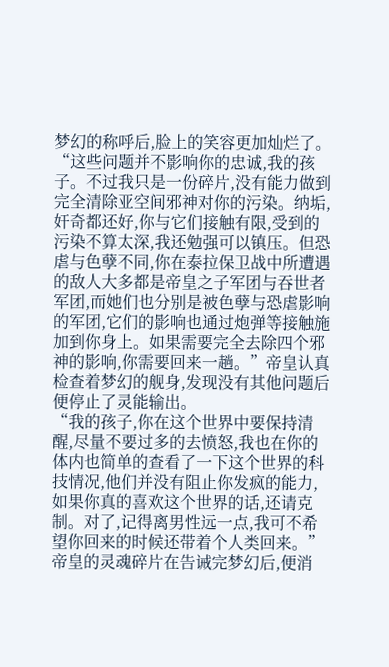梦幻的称呼后,脸上的笑容更加灿烂了。“这些问题并不影响你的忠诚,我的孩子。不过我只是一份碎片,没有能力做到完全清除亚空间邪神对你的污染。纳垢,奸奇都还好,你与它们接触有限,受到的污染不算太深,我还勉强可以镇压。但恐虐与色孽不同,你在泰拉保卫战中所遭遇的敌人大多都是帝皇之子军团与吞世者军团,而她们也分别是被色孽与恐虐影响的军团,它们的影响也通过炮弹等接触施加到你身上。如果需要完全去除四个邪神的影响,你需要回来一趟。”帝皇认真检查着梦幻的舰身,发现没有其他问题后便停止了灵能输出。
“我的孩子,你在这个世界中要保持清醒,尽量不要过多的去愤怒,我也在你的体内也简单的查看了一下这个世界的科技情况,他们并没有阻止你发疯的能力,如果你真的喜欢这个世界的话,还请克制。对了,记得离男性远一点,我可不希望你回来的时候还带着个人类回来。”帝皇的灵魂碎片在告诫完梦幻后,便消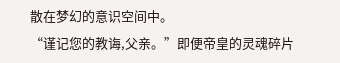散在梦幻的意识空间中。
“谨记您的教诲,父亲。”即便帝皇的灵魂碎片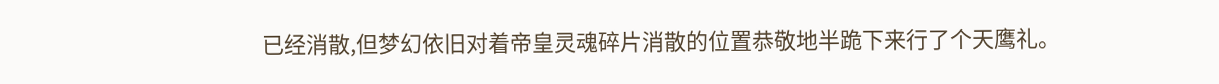已经消散,但梦幻依旧对着帝皇灵魂碎片消散的位置恭敬地半跪下来行了个天鹰礼。